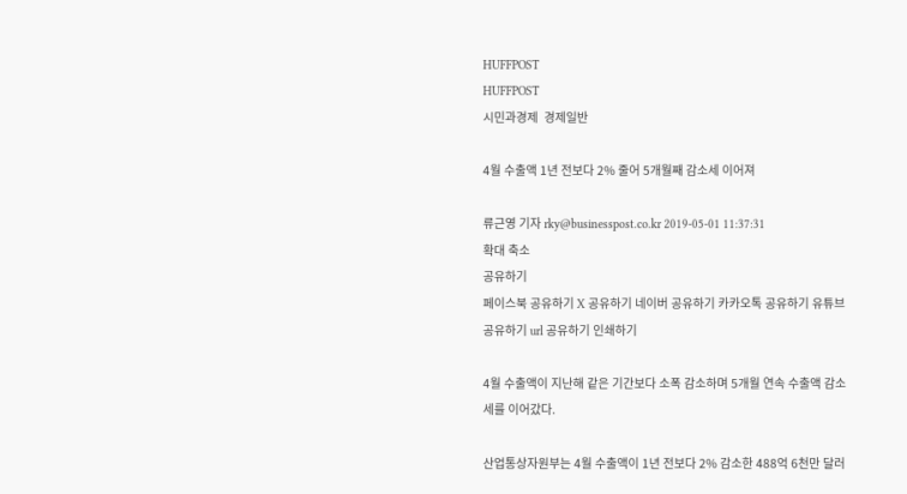HUFFPOST
HUFFPOST
시민과경제  경제일반

4월 수출액 1년 전보다 2% 줄어 5개월째 감소세 이어져

류근영 기자 rky@businesspost.co.kr 2019-05-01 11:37:31
확대 축소
공유하기
페이스북 공유하기 X 공유하기 네이버 공유하기 카카오톡 공유하기 유튜브 공유하기 url 공유하기 인쇄하기

4월 수출액이 지난해 같은 기간보다 소폭 감소하며 5개월 연속 수출액 감소세를 이어갔다.

산업통상자원부는 4월 수출액이 1년 전보다 2% 감소한 488억 6천만 달러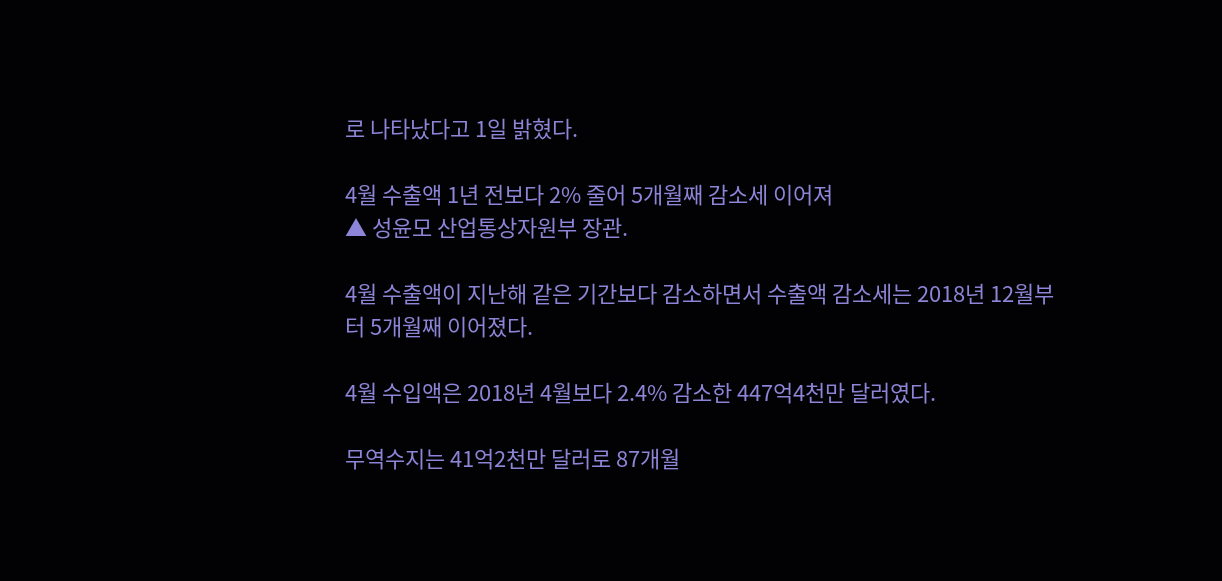로 나타났다고 1일 밝혔다.

4월 수출액 1년 전보다 2% 줄어 5개월째 감소세 이어져
▲ 성윤모 산업통상자원부 장관.

4월 수출액이 지난해 같은 기간보다 감소하면서 수출액 감소세는 2018년 12월부터 5개월째 이어졌다.

4월 수입액은 2018년 4월보다 2.4% 감소한 447억4천만 달러였다.

무역수지는 41억2천만 달러로 87개월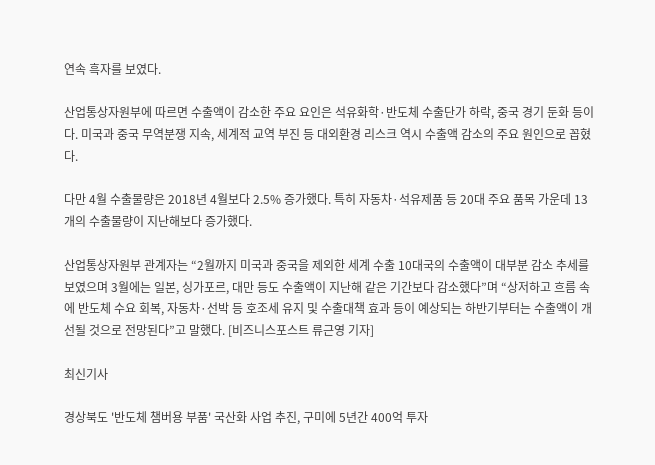연속 흑자를 보였다.

산업통상자원부에 따르면 수출액이 감소한 주요 요인은 석유화학·반도체 수출단가 하락, 중국 경기 둔화 등이다. 미국과 중국 무역분쟁 지속, 세계적 교역 부진 등 대외환경 리스크 역시 수출액 감소의 주요 원인으로 꼽혔다.

다만 4월 수출물량은 2018년 4월보다 2.5% 증가했다. 특히 자동차·석유제품 등 20대 주요 품목 가운데 13개의 수출물량이 지난해보다 증가했다.

산업통상자원부 관계자는 “2월까지 미국과 중국을 제외한 세계 수출 10대국의 수출액이 대부분 감소 추세를 보였으며 3월에는 일본, 싱가포르, 대만 등도 수출액이 지난해 같은 기간보다 감소했다”며 “상저하고 흐름 속에 반도체 수요 회복, 자동차·선박 등 호조세 유지 및 수출대책 효과 등이 예상되는 하반기부터는 수출액이 개선될 것으로 전망된다”고 말했다. [비즈니스포스트 류근영 기자]

최신기사

경상북도 '반도체 챔버용 부품' 국산화 사업 추진, 구미에 5년간 400억 투자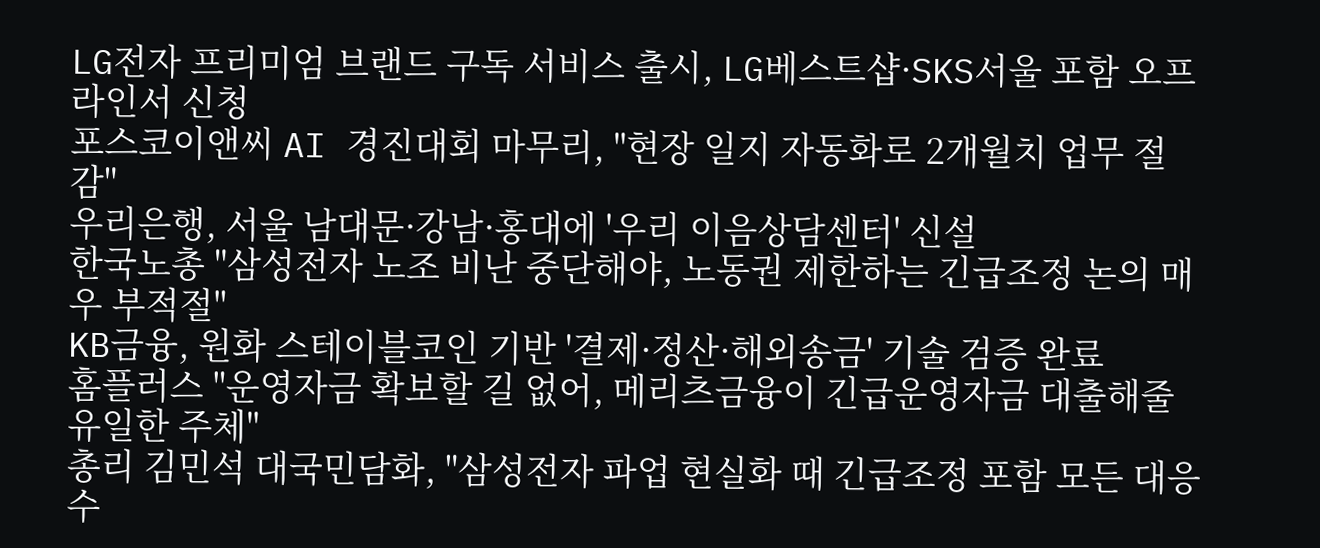LG전자 프리미엄 브랜드 구독 서비스 출시, LG베스트샵·SKS서울 포함 오프라인서 신청
포스코이앤씨 AI 경진대회 마무리, "현장 일지 자동화로 2개월치 업무 절감"
우리은행, 서울 남대문·강남·홍대에 '우리 이음상담센터' 신설
한국노총 "삼성전자 노조 비난 중단해야, 노동권 제한하는 긴급조정 논의 매우 부적절"
KB금융, 원화 스테이블코인 기반 '결제·정산·해외송금' 기술 검증 완료
홈플러스 "운영자금 확보할 길 없어, 메리츠금융이 긴급운영자금 대출해줄 유일한 주체"
총리 김민석 대국민담화, "삼성전자 파업 현실화 때 긴급조정 포함 모든 대응 수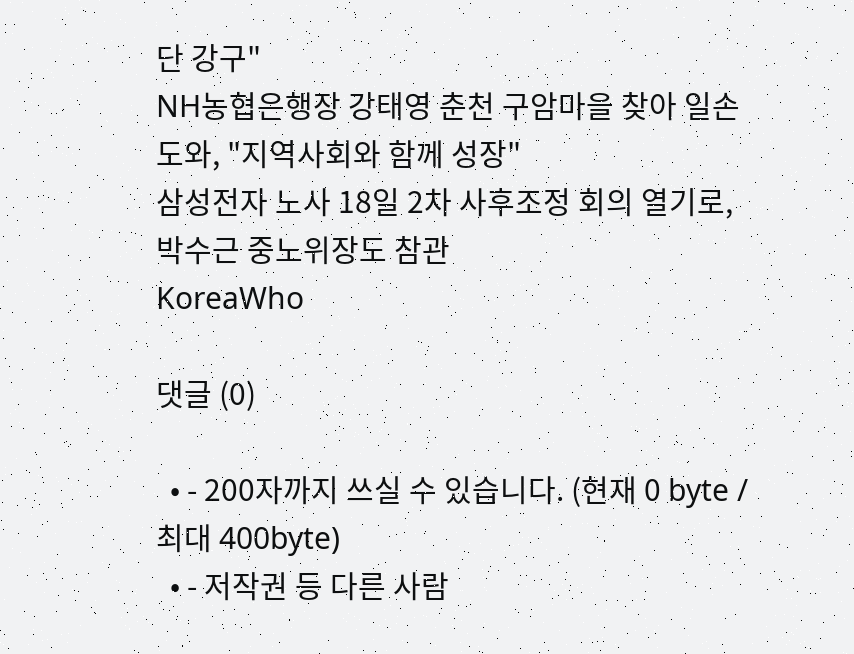단 강구"
NH농협은행장 강태영 춘천 구암마을 찾아 일손 도와, "지역사회와 함께 성장"
삼성전자 노사 18일 2차 사후조정 회의 열기로, 박수근 중노위장도 참관
KoreaWho

댓글 (0)

  • - 200자까지 쓰실 수 있습니다. (현재 0 byte / 최대 400byte)
  • - 저작권 등 다른 사람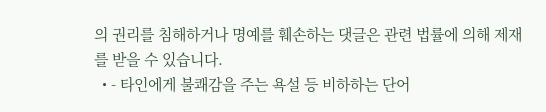의 권리를 침해하거나 명예를 훼손하는 댓글은 관련 법률에 의해 제재를 받을 수 있습니다.
  • - 타인에게 불쾌감을 주는 욕설 등 비하하는 단어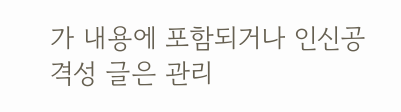가 내용에 포함되거나 인신공격성 글은 관리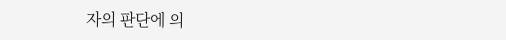자의 판단에 의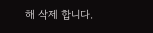해 삭제 합니다.